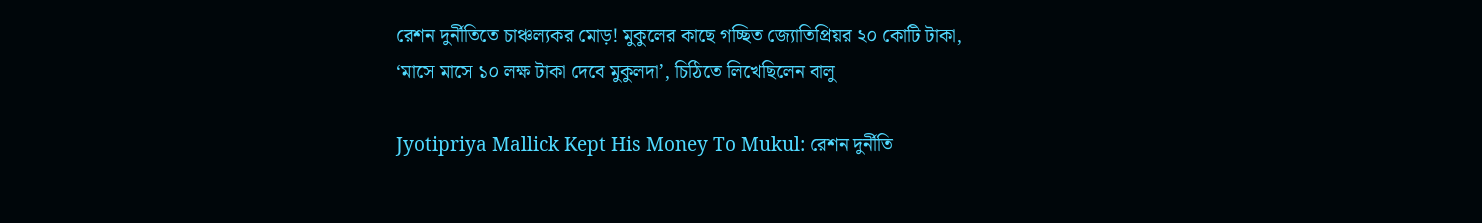রেশন দুর্নীতিতে চাঞ্চল্যকর মোড়! মুকুলের কাছে গচ্ছিত জ্যোতিপ্রিয়র ২০ কোটি টাকা, ‘মাসে মাসে ১০ লক্ষ টাকা দেবে মুকুলদা’, চিঠিতে লিখেছিলেন বালু

Jyotipriya Mallick Kept His Money To Mukul: রেশন দুর্নীতি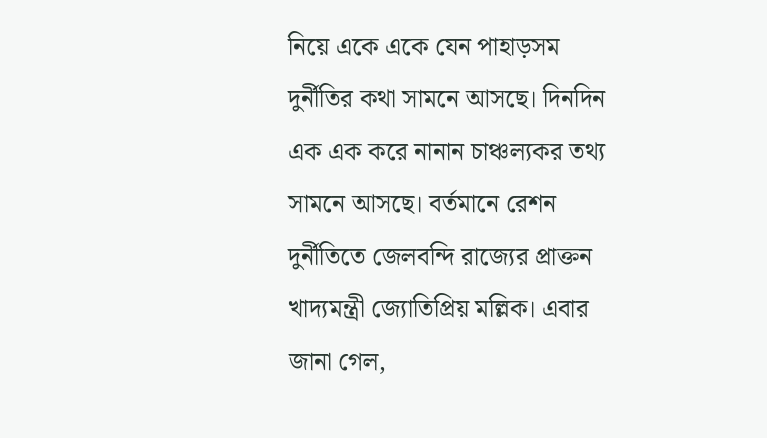নিয়ে একে একে যেন পাহাড়সম দুর্নীতির কথা সামনে আসছে। দিনদিন এক এক করে নানান চাঞ্চল্যকর তথ্য সামনে আসছে। বর্তমানে রেশন দুর্নীতিতে জেলবন্দি রাজ্যের প্রাক্তন খাদ্যমন্ত্রী জ্যোতিপ্রিয় মল্লিক। এবার জানা গেল,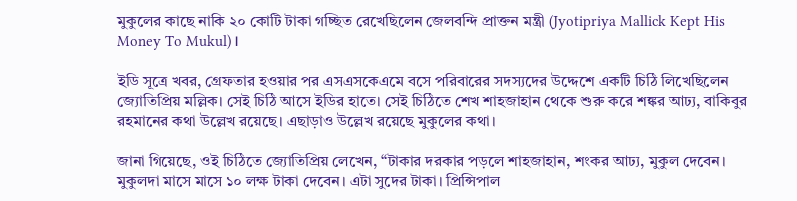মুকুলের কাছে নাকি ২০ কোটি টাকা গচ্ছিত রেখেছিলেন জেলবন্দি প্রাক্তন মন্ত্রী (Jyotipriya Mallick Kept His Money To Mukul)।

ইডি সূত্রে খবর, গ্রেফতার হওয়ার পর এসএসকেএমে বসে পরিবারের সদস্যদের উদ্দেশে একটি চিঠি লিখেছিলেন জ্যোতিপ্রিয় মল্লিক। সেই চিঠি আসে ইডির হাতে। সেই চিঠিতে শেখ শাহজাহান থেকে শুরু করে শঙ্কর আঢ্য, বাকিবুর রহমানের কথা উল্লেখ রয়েছে। এছাড়াও উল্লেখ রয়েছে মুকুলের কথা।

জানা গিয়েছে, ওই চিঠিতে জ্যোতিপ্রিয় লেখেন, “টাকার দরকার পড়লে শাহজাহান, শংকর আঢ্য, মুকুল দেবেন। মুকুলদা মাসে মাসে ১০ লক্ষ টাকা দেবেন। এটা সুদের টাকা। প্রিন্সিপাল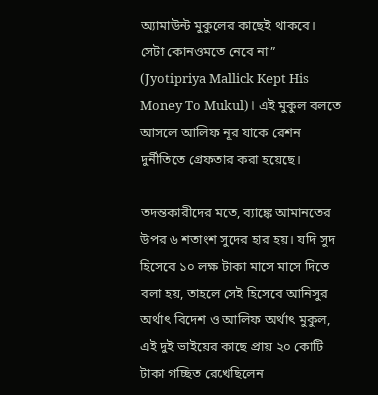অ্যামাউন্ট মুকুলের কাছেই থাকবে। সেটা কোনওমতে নেবে না” (Jyotipriya Mallick Kept His Money To Mukul)। এই মুকুল বলতে আসলে আলিফ নূর যাকে রেশন দুর্নীতিতে গ্রেফতার করা হয়েছে।

তদন্তকারীদের মতে, ব্যাঙ্কে আমানতের উপর ৬ শতাংশ সুদের হার হয়। যদি সুদ হিসেবে ১০ লক্ষ টাকা মাসে মাসে দিতে বলা হয়, তাহলে সেই হিসেবে আনিসুর অর্থাৎ বিদেশ ও আলিফ অর্থাৎ মুকুল, এই দুই ভাইয়ের কাছে প্রায় ২০ কোটি টাকা গচ্ছিত রেখেছিলেন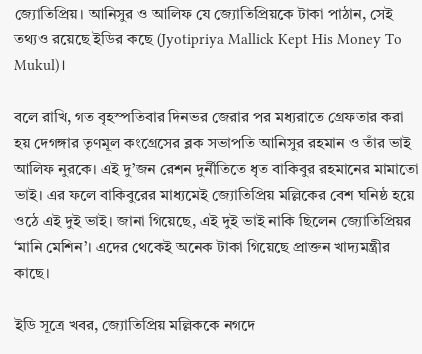জ্যোতিপ্রিয়। আনিসুর ও আলিফ যে জ্যোতিপ্রিয়কে টাকা পাঠান, সেই তথ্যও রয়েছে ইডির কছে (Jyotipriya Mallick Kept His Money To Mukul)।

বলে রাখি, গত বৃহস্পতিবার দিনভর জেরার পর মধ্যরাতে গ্রেফতার করা হয় দেগঙ্গার তৃণমূল কংগ্রেসের ব্লক সভাপতি আনিসুর রহমান ও তাঁর ভাই আলিফ নুরকে। এই দু’জন রেশন দুর্নীতিতে ধৃত বাকিবুর রহমানের মামাতো ভাই। এর ফলে বাকিবুরের মাধ্যমেই জ্যোতিপ্রিয় মল্লিকের বেশ ঘনিষ্ঠ হয়ে ওঠে এই দুই ভাই। জানা গিয়েছে, এই দুই ভাই নাকি ছিলেন জ্যোতিপ্রিয়র ‘মানি মেশিন’। এদের থেকেই অনেক টাকা গিয়েছে প্রাক্তন খাদ্যমন্ত্রীর কাছে।

ইডি সূত্রে খবর, জ্যোতিপ্রিয় মল্লিককে নগদে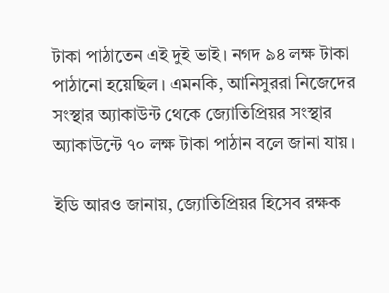টাকা পাঠাতেন এই দুই ভাই। নগদ ৯৪ লক্ষ টাকা পাঠানো হয়েছিল। এমনকি, আনিসুররা নিজেদের সংস্থার অ্যাকাউন্ট থেকে জ্যোতিপ্রিয়র সংস্থার অ্যাকাউন্টে ৭০ লক্ষ টাকা পাঠান বলে জানা যায়।

ইডি আরও জানায়, জ্যোতিপ্রিয়র হিসেব রক্ষক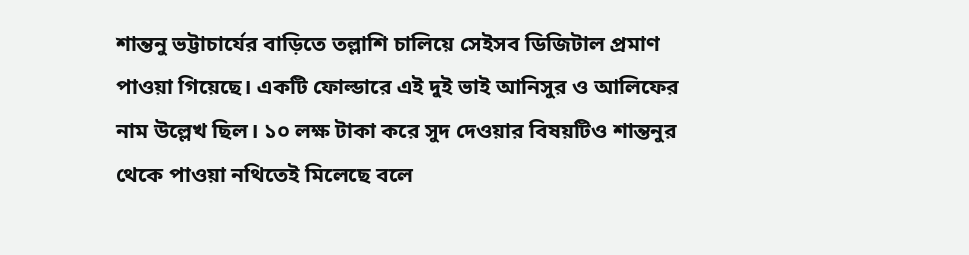শান্তনু ভট্টাচার্যের বাড়িতে তল্লাশি চালিয়ে সেইসব ডিজিটাল প্রমাণ পাওয়া গিয়েছে। একটি ফোল্ডারে এই দুই ভাই আনিসুর ও আলিফের নাম উল্লেখ ছিল। ১০ লক্ষ টাকা করে সুদ দেওয়ার বিষয়টিও শান্তনুর থেকে পাওয়া নথিতেই মিলেছে বলে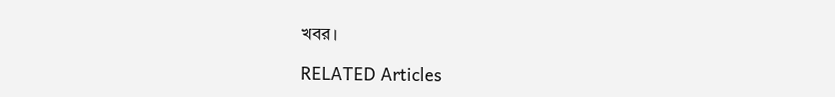খবর।

RELATED Articles